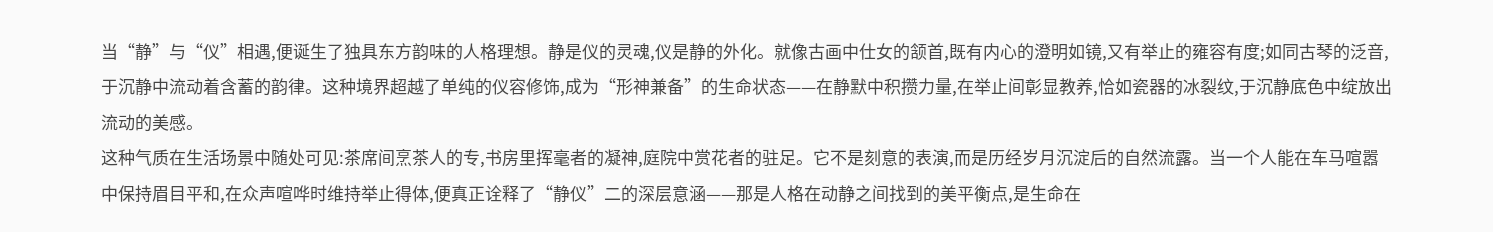当“静”与“仪”相遇,便诞生了独具东方韵味的人格理想。静是仪的灵魂,仪是静的外化。就像古画中仕女的颔首,既有内心的澄明如镜,又有举止的雍容有度;如同古琴的泛音,于沉静中流动着含蓄的韵律。这种境界超越了单纯的仪容修饰,成为“形神兼备”的生命状态——在静默中积攒力量,在举止间彰显教养,恰如瓷器的冰裂纹,于沉静底色中绽放出流动的美感。
这种气质在生活场景中随处可见:茶席间烹茶人的专,书房里挥毫者的凝神,庭院中赏花者的驻足。它不是刻意的表演,而是历经岁月沉淀后的自然流露。当一个人能在车马喧嚣中保持眉目平和,在众声喧哗时维持举止得体,便真正诠释了“静仪”二的深层意涵——那是人格在动静之间找到的美平衡点,是生命在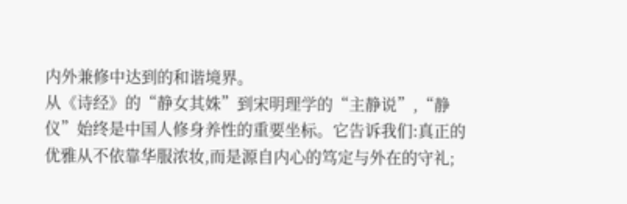内外兼修中达到的和谐境界。
从《诗经》的“静女其姝”到宋明理学的“主静说”,“静仪”始终是中国人修身养性的重要坐标。它告诉我们:真正的优雅从不依靠华服浓妆,而是源自内心的笃定与外在的守礼;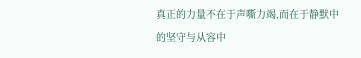真正的力量不在于声嘶力竭,而在于静默中的坚守与从容中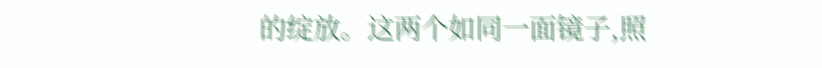的绽放。这两个如同一面镜子,照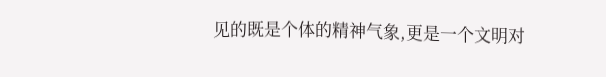见的既是个体的精神气象,更是一个文明对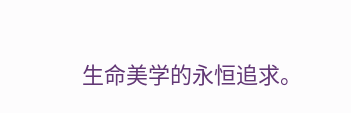生命美学的永恒追求。